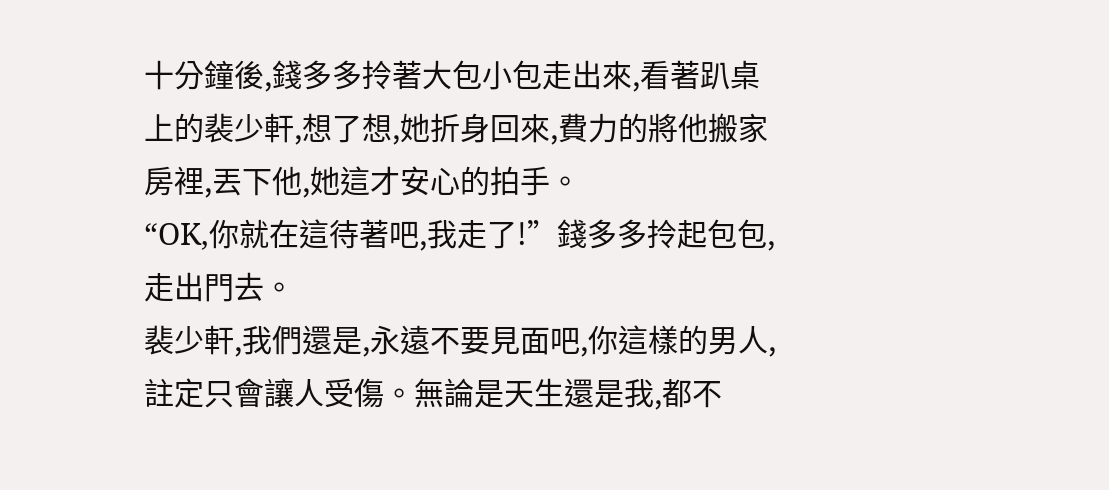十分鐘後,錢多多拎著大包小包走出來,看著趴桌上的裴少軒,想了想,她折身回來,費力的將他搬家房裡,丟下他,她這才安心的拍手。
“OK,你就在這待著吧,我走了!”錢多多拎起包包,走出門去。
裴少軒,我們還是,永遠不要見面吧,你這樣的男人,註定只會讓人受傷。無論是天生還是我,都不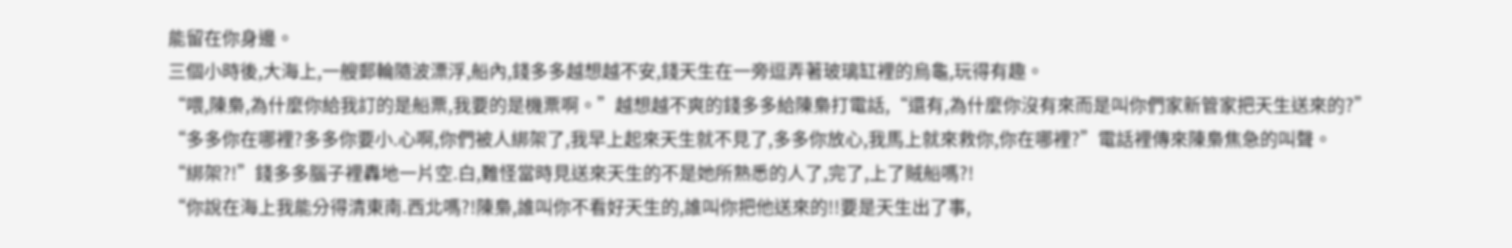能留在你身邊。
三個小時後,大海上,一艘郵輪隨波漂浮,船內,錢多多越想越不安,錢天生在一旁逗弄著玻璃缸裡的烏龜,玩得有趣。
“喂,陳梟,為什麼你給我訂的是船票,我要的是機票啊。”越想越不爽的錢多多給陳梟打電話,“還有,為什麼你沒有來而是叫你們家新管家把天生送來的?”
“多多你在哪裡?多多你要小.心啊,你們被人綁架了,我早上起來天生就不見了,多多你放心,我馬上就來救你,你在哪裡?”電話裡傳來陳梟焦急的叫聲。
“綁架?!”錢多多腦子裡轟地一片空.白,難怪當時見送來天生的不是她所熟悉的人了,完了,上了賊船嗎?!
“你說在海上我能分得清東南.西北嗎?!陳梟,誰叫你不看好天生的,誰叫你把他送來的!!要是天生出了事,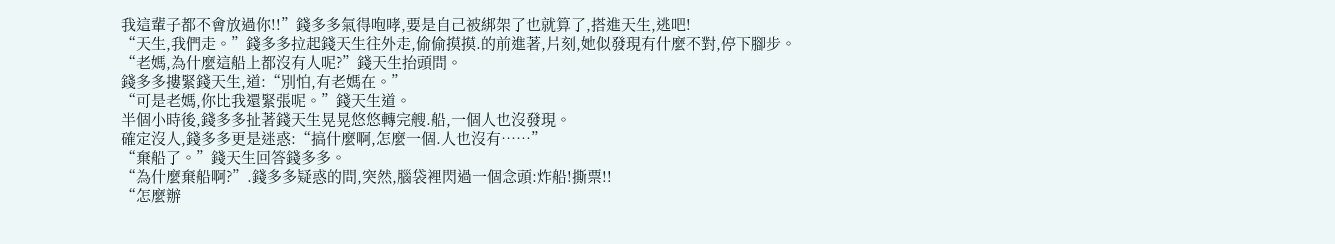我這輩子都不會放過你!!”錢多多氣得咆哮,要是自己被綁架了也就算了,搭進天生,逃吧!
“天生,我們走。”錢多多拉起錢天生往外走,偷偷摸摸.的前進著,片刻,她似發現有什麼不對,停下腳步。
“老媽,為什麼這船上都沒有人呢?”錢天生抬頭問。
錢多多摟緊錢天生,道:“別怕,有老媽在。”
“可是老媽,你比我還緊張呢。”錢天生道。
半個小時後,錢多多扯著錢天生晃晃悠悠轉完艘.船,一個人也沒發現。
確定沒人,錢多多更是迷惑:“搞什麼啊,怎麼一個.人也沒有……”
“棄船了。”錢天生回答錢多多。
“為什麼棄船啊?”.錢多多疑惑的問,突然,腦袋裡閃過一個念頭:炸船!撕票!!
“怎麼辦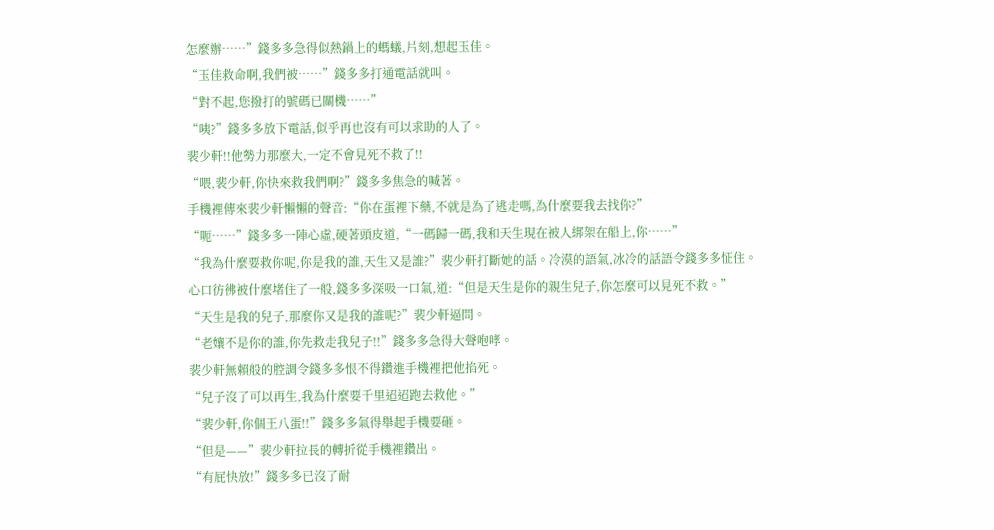怎麼辦……”錢多多急得似熱鍋上的螞蟻,片刻,想起玉佳。
“玉佳救命啊,我們被……”錢多多打通電話就叫。
“對不起,您撥打的號碼已關機……”
“咦?”錢多多放下電話,似乎再也沒有可以求助的人了。
裴少軒!!他勢力那麼大,一定不會見死不救了!!
“喂,裴少軒,你快來救我們啊?”錢多多焦急的喊著。
手機裡傳來裴少軒懶懶的聲音:“你在蛋裡下藥,不就是為了逃走嗎,為什麼要我去找你?”
“呃……”錢多多一陣心虛,硬著頭皮道,“一碼歸一碼,我和天生現在被人綁架在船上,你……”
“我為什麼要救你呢,你是我的誰,天生又是誰?”裴少軒打斷她的話。冷漠的語氣,冰冷的話語令錢多多怔住。
心口彷彿被什麼堵住了一般,錢多多深吸一口氣,道:“但是天生是你的親生兒子,你怎麼可以見死不救。”
“天生是我的兒子,那麼你又是我的誰呢?”裴少軒逼問。
“老孃不是你的誰,你先救走我兒子!!”錢多多急得大聲咆哮。
裴少軒無賴般的腔調令錢多多恨不得鑽進手機裡把他掐死。
“兒子沒了可以再生,我為什麼要千里迢迢跑去救他。”
“裴少軒,你個王八蛋!!”錢多多氣得舉起手機要砸。
“但是——”裴少軒拉長的轉折從手機裡鑽出。
“有屁快放!”錢多多已沒了耐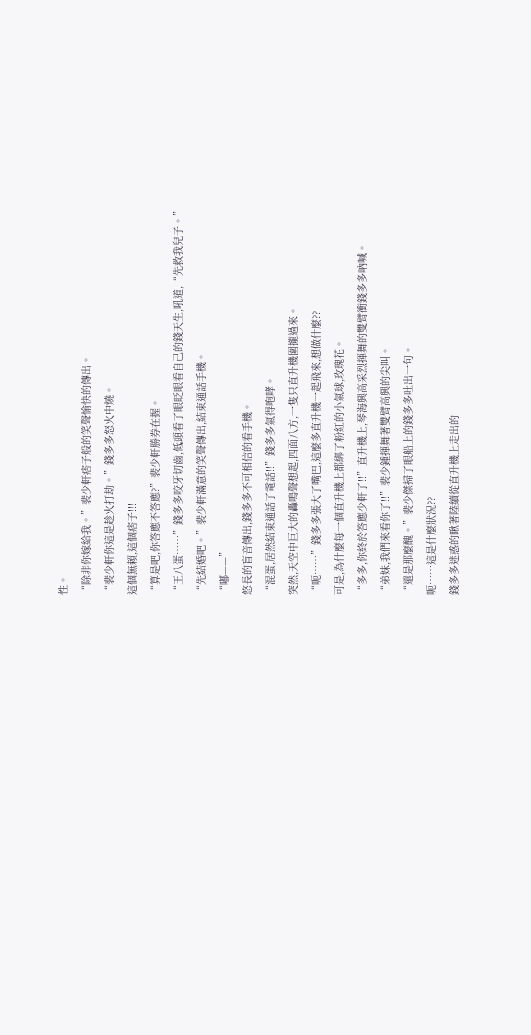性。
“除非你嫁給我。”裴少軒痞子般的笑聲愉快的傳出。
“裴少軒你這是趁火打劫。”錢多多怒火中燒。
這個無賴,這個痞子!!!
“算是吧,你答應不答應?”裴少軒勝券在握。
“王八蛋……”錢多多咬牙切齒,低頭看了眼眨眼看自己的錢天生,吼道,“先救我兒子。”
“先結婚吧。”裴少軒滿意的笑聲傳出,結束通話手機。
“嘟——”
悠長的盲音傳出,錢多多不可相信的看手機。
“混蛋,居然結束通話了電話!!”錢多多氣得咆哮。
突然,天空中巨大的轟鳴聲想起,四面八方,一隻只直升機圍攏過來。
“呃……”錢多多張大了嘴巴,這麼多直升機一起飛來,想做什麼??
可是,為什麼每一個直升機上都綁了粉紅的小氣球,玫瑰花。
“多多,你終於答應少軒了!!”直升機上,琴海興高采烈揮舞的雙臂衝錢多多吶喊。
“弟妹,我們來看你了!!”裴少鍾揮舞著雙臂高興的尖叫。
“還是那麼醜。”裴少傑掃了眼船上的錢多多吐出一句。
呃……這是什麼狀況??
錢多多迷惑的瞅著陸續從直升機上走出的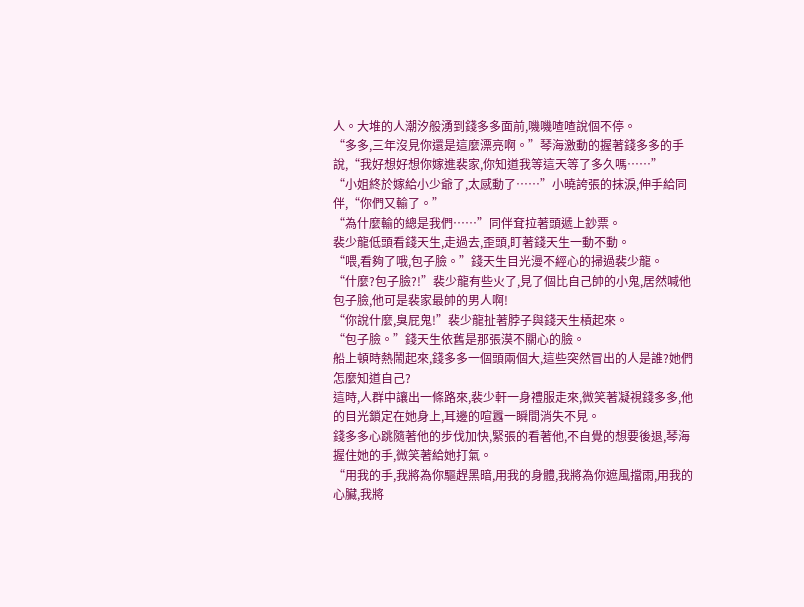人。大堆的人潮汐般湧到錢多多面前,嘰嘰喳喳說個不停。
“多多,三年沒見你還是這麼漂亮啊。”琴海激動的握著錢多多的手說,“我好想好想你嫁進裴家,你知道我等這天等了多久嗎……”
“小姐終於嫁給小少爺了,太感動了……”小曉誇張的抹淚,伸手給同伴,“你們又輸了。”
“為什麼輸的總是我們……”同伴耷拉著頭遞上鈔票。
裴少龍低頭看錢天生,走過去,歪頭,盯著錢天生一動不動。
“喂,看夠了哦,包子臉。”錢天生目光漫不經心的掃過裴少龍。
“什麼?包子臉?!”裴少龍有些火了,見了個比自己帥的小鬼,居然喊他包子臉,他可是裴家最帥的男人啊!
“你說什麼,臭屁鬼!”裴少龍扯著脖子與錢天生槓起來。
“包子臉。”錢天生依舊是那張漠不關心的臉。
船上頓時熱鬧起來,錢多多一個頭兩個大,這些突然冒出的人是誰?她們怎麼知道自己?
這時,人群中讓出一條路來,裴少軒一身禮服走來,微笑著凝視錢多多,他的目光鎖定在她身上,耳邊的喧囂一瞬間消失不見。
錢多多心跳隨著他的步伐加快,緊張的看著他,不自覺的想要後退,琴海握住她的手,微笑著給她打氣。
“用我的手,我將為你驅趕黑暗,用我的身體,我將為你遮風擋雨,用我的心臟,我將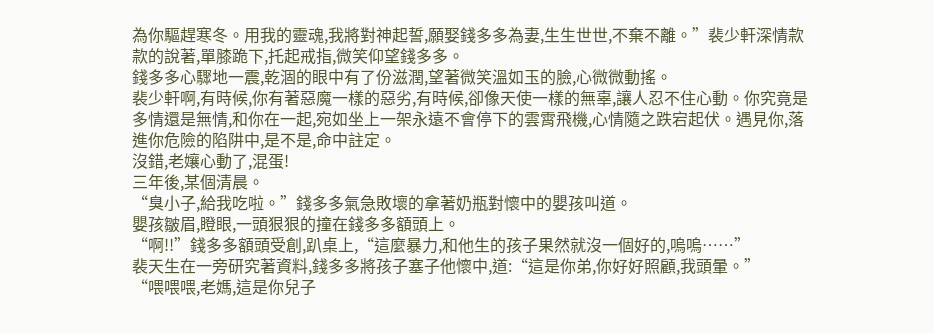為你驅趕寒冬。用我的靈魂,我將對神起誓,願娶錢多多為妻,生生世世,不棄不離。”裴少軒深情款款的說著,單膝跪下,托起戒指,微笑仰望錢多多。
錢多多心驟地一震,乾涸的眼中有了份滋潤,望著微笑溫如玉的臉,心微微動搖。
裴少軒啊,有時候,你有著惡魔一樣的惡劣,有時候,卻像天使一樣的無辜,讓人忍不住心動。你究竟是多情還是無情,和你在一起,宛如坐上一架永遠不會停下的雲霄飛機,心情隨之跌宕起伏。遇見你,落進你危險的陷阱中,是不是,命中註定。
沒錯,老孃心動了,混蛋!
三年後,某個清晨。
“臭小子,給我吃啦。”錢多多氣急敗壞的拿著奶瓶對懷中的嬰孩叫道。
嬰孩皺眉,瞪眼,一頭狠狠的撞在錢多多額頭上。
“啊!!”錢多多額頭受創,趴桌上,“這麼暴力,和他生的孩子果然就沒一個好的,嗚嗚……”
裴天生在一旁研究著資料,錢多多將孩子塞子他懷中,道:“這是你弟,你好好照顧,我頭暈。”
“喂喂喂,老媽,這是你兒子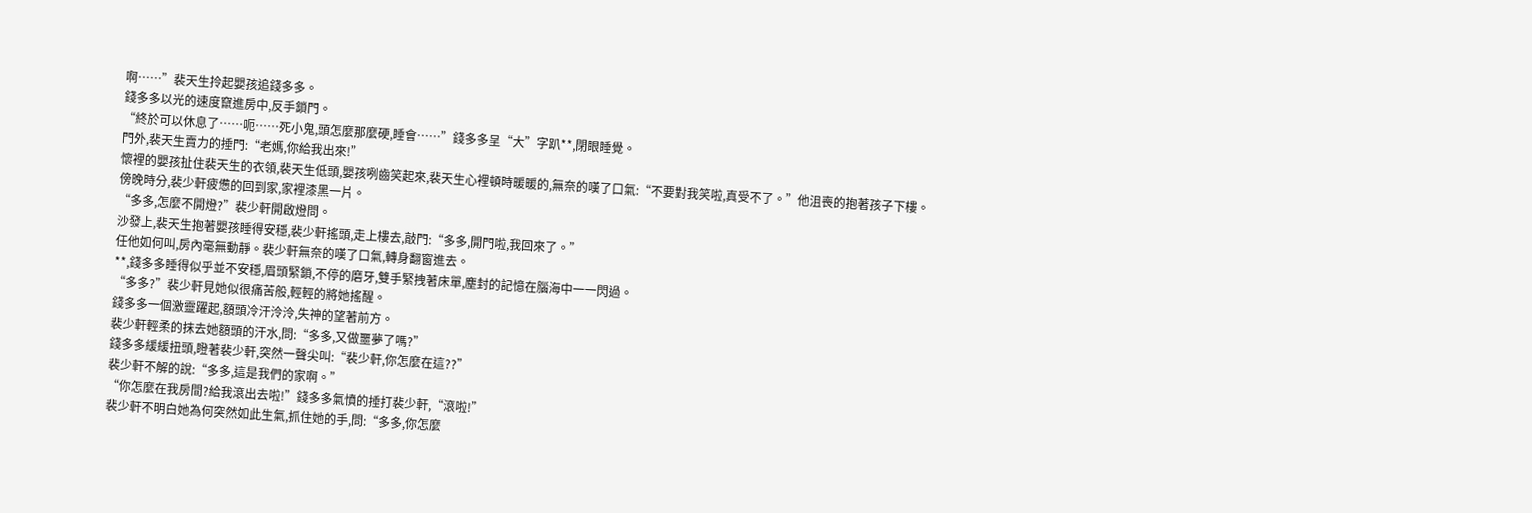啊……”裴天生拎起嬰孩追錢多多。
錢多多以光的速度竄進房中,反手鎖門。
“終於可以休息了……呃……死小鬼,頭怎麼那麼硬,睡會……”錢多多呈“大”字趴**,閉眼睡覺。
門外,裴天生賣力的捶門:“老媽,你給我出來!”
懷裡的嬰孩扯住裴天生的衣領,裴天生低頭,嬰孩咧齒笑起來,裴天生心裡頓時暖暖的,無奈的嘆了口氣:“不要對我笑啦,真受不了。”他沮喪的抱著孩子下樓。
傍晚時分,裴少軒疲憊的回到家,家裡漆黑一片。
“多多,怎麼不開燈?”裴少軒開啟燈問。
沙發上,裴天生抱著嬰孩睡得安穩,裴少軒搖頭,走上樓去,敲門:“多多,開門啦,我回來了。”
任他如何叫,房內毫無動靜。裴少軒無奈的嘆了口氣,轉身翻窗進去。
**,錢多多睡得似乎並不安穩,眉頭緊鎖,不停的磨牙,雙手緊拽著床單,塵封的記憶在腦海中一一閃過。
“多多?”裴少軒見她似很痛苦般,輕輕的將她搖醒。
錢多多一個激靈躍起,額頭冷汗泠泠,失神的望著前方。
裴少軒輕柔的抹去她額頭的汗水,問:“多多,又做噩夢了嗎?”
錢多多緩緩扭頭,瞪著裴少軒,突然一聲尖叫:“裴少軒,你怎麼在這??”
裴少軒不解的說:“多多,這是我們的家啊。”
“你怎麼在我房間?給我滾出去啦!”錢多多氣憤的捶打裴少軒,“滾啦!”
裴少軒不明白她為何突然如此生氣,抓住她的手,問:“多多,你怎麼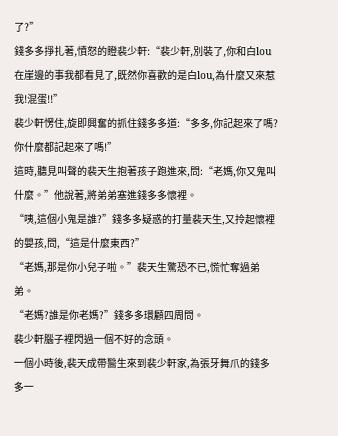了?”
錢多多掙扎著,憤怒的瞪裴少軒:“裴少軒,別裝了,你和白lou在崖邊的事我都看見了,既然你喜歡的是白lou,為什麼又來惹我!混蛋!!”
裴少軒愣住,旋即興奮的抓住錢多多道:“多多,你記起來了嗎?你什麼都記起來了嗎!”
這時,聽見叫聲的裴天生抱著孩子跑進來,問:“老媽,你又鬼叫什麼。”他說著,將弟弟塞進錢多多懷裡。
“咦,這個小鬼是誰?”錢多多疑惑的打量裴天生,又拎起懷裡的嬰孩,問,“這是什麼東西?”
“老媽,那是你小兒子啦。”裴天生驚恐不已,慌忙奪過弟弟。
“老媽?誰是你老媽?”錢多多環顧四周問。
裴少軒腦子裡閃過一個不好的念頭。
一個小時後,裴天成帶醫生來到裴少軒家,為張牙舞爪的錢多多一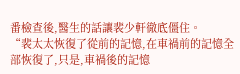番檢查後,醫生的話讓裴少軒徹底僵住。
“裴太太恢復了從前的記憶,在車禍前的記憶全部恢復了,只是,車禍後的記憶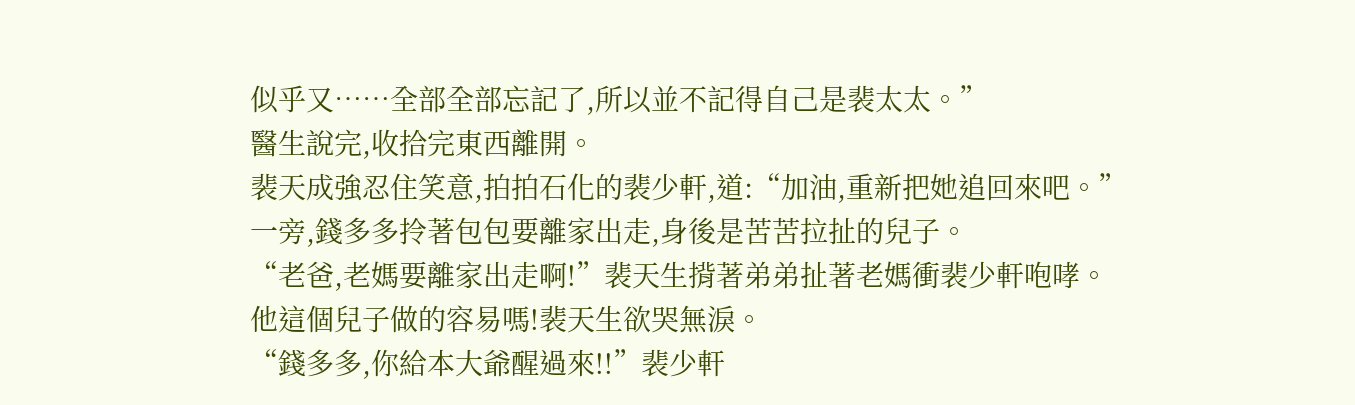似乎又……全部全部忘記了,所以並不記得自己是裴太太。”
醫生說完,收拾完東西離開。
裴天成強忍住笑意,拍拍石化的裴少軒,道:“加油,重新把她追回來吧。”
一旁,錢多多拎著包包要離家出走,身後是苦苦拉扯的兒子。
“老爸,老媽要離家出走啊!”裴天生揹著弟弟扯著老媽衝裴少軒咆哮。
他這個兒子做的容易嗎!裴天生欲哭無淚。
“錢多多,你給本大爺醒過來!!”裴少軒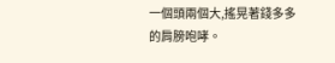一個頭兩個大,搖晃著錢多多的肩膀咆哮。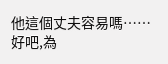他這個丈夫容易嗎……
好吧,為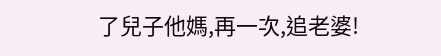了兒子他媽,再一次,追老婆!